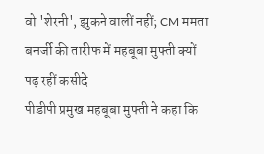वो 'शेरनी', झुकने वालीं नहीं; CM ममता बनर्जी की तारीफ में महबूबा मुफ्ती क्यों पढ़ रहीं कसीदे
पीडीपी प्रमुख महबूबा मुफ्ती ने कहा कि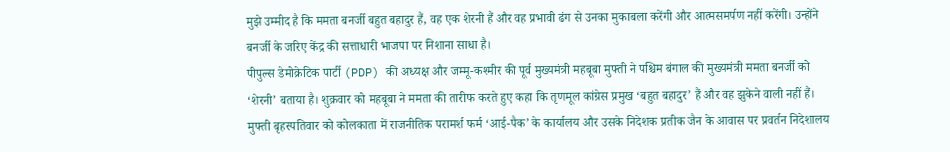मुझे उम्मीद है कि ममता बनर्जी बहुत बहादुर हैं, वह एक शेरनी हैं और वह प्रभावी ढंग से उनका मुकाबला करेंगी और आत्मसमर्पण नहीं करेंगी। उन्होंने बनर्जी के जरिए केंद्र की सत्ताधारी भाजपा पर निशाना साधा है।
पीपुल्स डेमोक्रेटिक पार्टी (PDP) की अध्यक्ष और जम्मू-कश्मीर की पूर्व मुख्यमंत्री महबूबा मुफ्ती ने पश्चिम बंगाल की मुख्यमंत्री ममता बनर्जी को ‘शेरनी’ बताया है। शुक्रवार को महबूबा ने ममता की तारीफ करते हुए कहा कि तृणमूल कांग्रेस प्रमुख ‘बहुत बहादुर’ हैं और वह झुकेने वाली नहीं हैं। मुफ्ती बृहस्पतिवार को कोलकाता में राजनीतिक परामर्श फर्म ‘आई-पैक’ के कार्यालय और उसके निदेशक प्रतीक जैन के आवास पर प्रवर्तन निदेशालय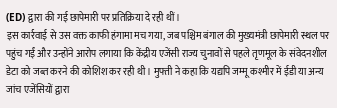(ED) द्वारा की गई छापेमारी पर प्रतिक्रिया दे रही थीं।
इस कार्रवाई से उस वक्त काफी हंगामा मच गया, जब पश्चिम बंगाल की मुख्यमंत्री छापेमारी स्थल पर पहुंच गईं और उन्होंने आरोप लगाया कि केंद्रीय एजेंसी राज्य चुनावों से पहले तृणमूल के संवेदनशील डेटा को जब्त करने की कोशिश कर रही थी। मुफ्ती ने कहा कि यद्यपि जम्मू कश्मीर में ईडी या अन्य जांच एजेंसियों द्वारा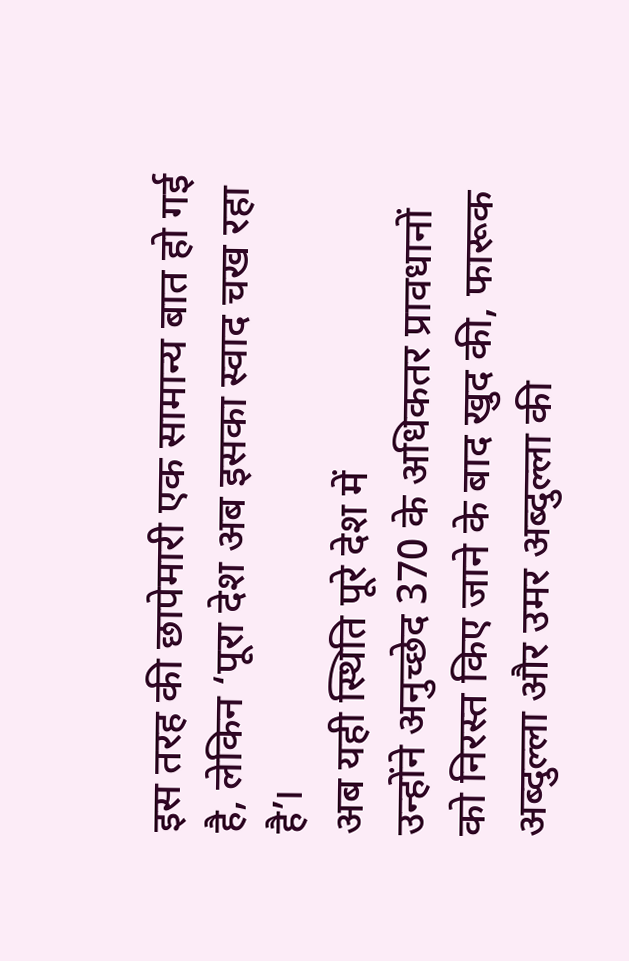इस तरह की छापेमारी एक सामान्य बात हो गई है, लेकिन ‘पूरा देश अब इसका स्वाद चख रहा है’।
अब यही स्थिति पूरे देश में
उन्होंने अनुच्छेद 370 के अधिकतर प्रावधानों को निरस्त किए जाने के बाद खुद की, फारूक अब्दुल्ला और उमर अब्दुल्ला की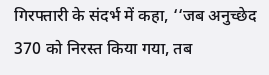गिरफ्तारी के संदर्भ में कहा, ‘‘जब अनुच्छेद 370 को निरस्त किया गया, तब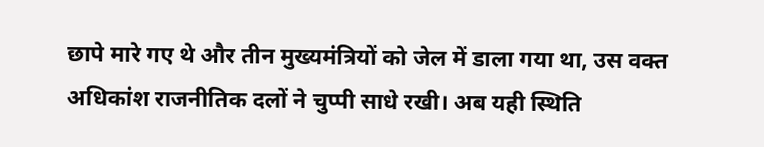छापे मारे गए थे और तीन मुख्यमंत्रियों को जेल में डाला गया था, उस वक्त अधिकांश राजनीतिक दलों ने चुप्पी साधे रखी। अब यही स्थिति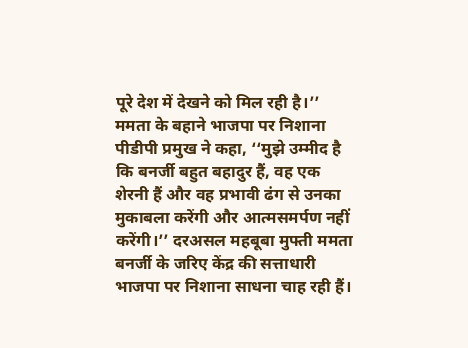पूरे देश में देखने को मिल रही है।’’
ममता के बहाने भाजपा पर निशाना
पीडीपी प्रमुख ने कहा, ‘‘मुझे उम्मीद है कि बनर्जी बहुत बहादुर हैं, वह एक शेरनी हैं और वह प्रभावी ढंग से उनका मुकाबला करेंगी और आत्मसमर्पण नहीं करेंगी।’’ दरअसल महबूबा मुफ्ती ममता बनर्जी के जरिए केंद्र की सत्ताधारी भाजपा पर निशाना साधना चाह रही हैं।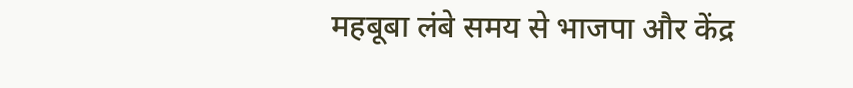महबूबा लंबे समय से भाजपा और केंद्र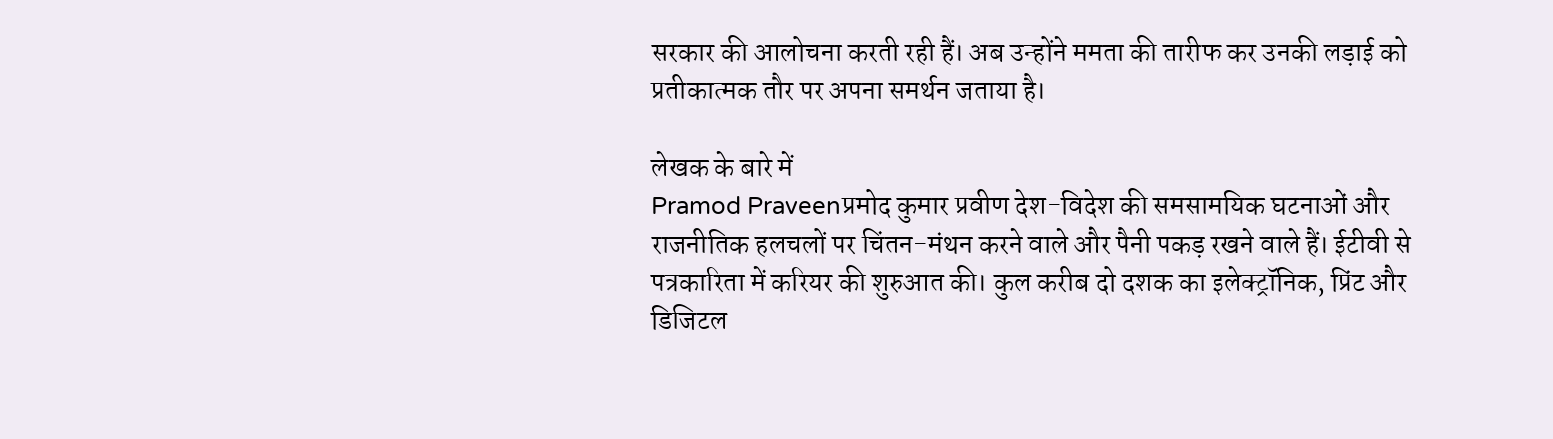सरकार की आलोचना करती रही हैं। अब उन्होंने ममता की तारीफ कर उनकी लड़ाई को प्रतीकात्मक तौर पर अपना समर्थन जताया है।

लेखक के बारे में
Pramod Praveenप्रमोद कुमार प्रवीण देश-विदेश की समसामयिक घटनाओं और राजनीतिक हलचलों पर चिंतन-मंथन करने वाले और पैनी पकड़ रखने वाले हैं। ईटीवी से पत्रकारिता में करियर की शुरुआत की। कुल करीब दो दशक का इलेक्ट्रॉनिक, प्रिंट और डिजिटल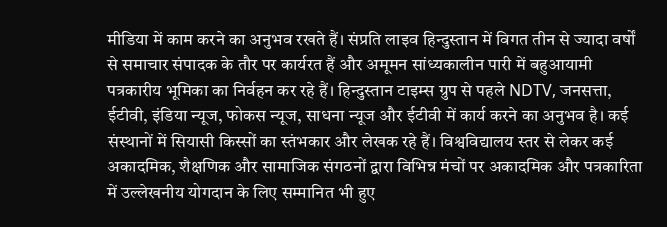मीडिया में काम करने का अनुभव रखते हैं। संप्रति लाइव हिन्दुस्तान में विगत तीन से ज्यादा वर्षों से समाचार संपादक के तौर पर कार्यरत हैं और अमूमन सांध्यकालीन पारी में बहुआयामी पत्रकारीय भूमिका का निर्वहन कर रहे हैं। हिन्दुस्तान टाइम्स ग्रुप से पहले NDTV, जनसत्ता, ईटीवी, इंडिया न्यूज, फोकस न्यूज, साधना न्यूज और ईटीवी में कार्य करने का अनुभव है। कई संस्थानों में सियासी किस्सों का स्तंभकार और लेखक रहे हैं। विश्वविद्यालय स्तर से लेकर कई अकादमिक, शैक्षणिक और सामाजिक संगठनों द्वारा विभिन्न मंचों पर अकादमिक और पत्रकारिता में उल्लेखनीय योगदान के लिए सम्मानित भी हुए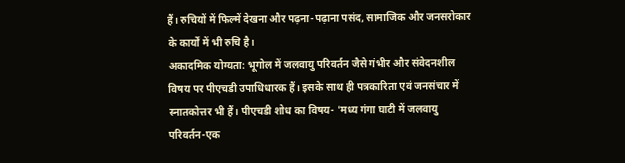हैं। रुचियों में फिल्में देखना और पढ़ना-पढ़ाना पसंद, सामाजिक और जनसरोकार के कार्यों में भी रुचि है।
अकादमिक योग्यता: भूगोल में जलवायु परिवर्तन जैसे गंभीर और संवेदनशील विषय पर पीएचडी उपाधिधारक हैं। इसके साथ ही पत्रकारिता एवं जनसंचार में स्नातकोत्तर भी हैं। पीएचडी शोध का विषय- 'मध्य गंगा घाटी में जलवायु परिवर्तन-एक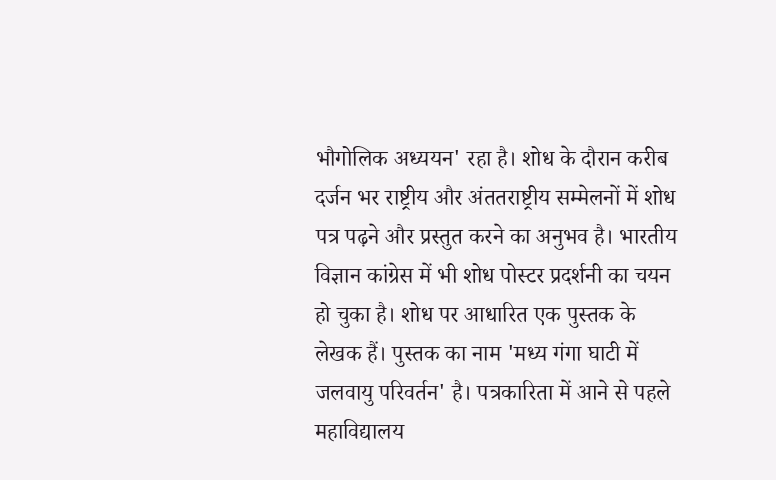भौगोलिक अध्ययन' रहा है। शोध के दौरान करीब दर्जन भर राष्ट्रीय और अंततराष्ट्रीय सम्मेलनों में शोध पत्र पढ़ने और प्रस्तुत करने का अनुभव है। भारतीय विज्ञान कांग्रेस में भी शोध पोस्टर प्रदर्शनी का चयन हो चुका है। शोध पर आधारित एक पुस्तक के लेखक हैं। पुस्तक का नाम 'मध्य गंगा घाटी में जलवायु परिवर्तन' है। पत्रकारिता में आने से पहले महाविद्यालय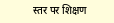स्तर पर शिक्षण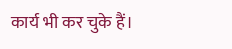कार्य भी कर चुके हैं।